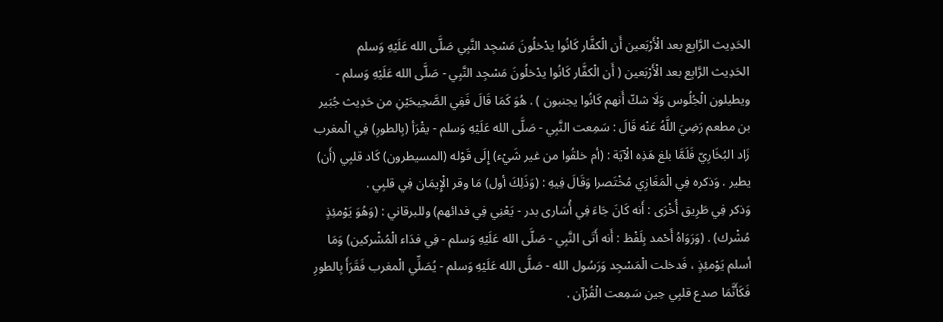الحَدِيث الرَّابِع بعد الْأَرْبَعين أَن الْكفَّار كَانُوا يدْخلُونَ مَسْجِد النَّبِي صَلَّى الله عَلَيْهِ وَسلم
الحَدِيث الرَّابِع بعد الْأَرْبَعين ( أَن الْكفَّار كَانُوا يدْخلُونَ مَسْجِد النَّبِي - صَلَّى الله عَلَيْهِ وَسلم - ويطيلون الْجُلُوس وَلَا شكّ أَنهم كَانُوا يجنبون ) . هُوَ كَمَا قَالَ فَفِي الصَّحِيحَيْنِ من حَدِيث جُبَير بن مطعم رَضِيَ اللَّهُ عَنْه قَالَ : سَمِعت النَّبِي - صَلَّى الله عَلَيْهِ وَسلم - يقْرَأ (بِالطورِ) فِي الْمغرب زَاد البُخَارِيّ فَلَمَّا بلغ هَذِه الْآيَة : (أم خلقُوا من غير شَيْء) إِلَى قَوْله (المسيطرون) كَاد قلبِي (أَن) يطير . وَذكره فِي الْمَغَازِي مُخْتَصرا وَقَالَ فِيهِ : (وَذَلِكَ أول) مَا وقر الْإِيمَان فِي قلبِي .
وَذكر فِي طَرِيق أُخْرَى : أَنه كَانَ جَاءَ فِي أُسَارى بدر - يَعْنِي فِي فدائهم) وللبرقاني : (وَهُوَ يَوْمئِذٍ مُشْرك) . (وَرَوَاهُ أَحْمد بِلَفْظ : أَنه أَتَى النَّبِي - صَلَّى الله عَلَيْهِ وَسلم - فِي فدَاء الْمُشْركين) وَمَا أسلم يَوْمئِذٍ ، فَدخلت الْمَسْجِد وَرَسُول الله - صَلَّى الله عَلَيْهِ وَسلم - يُصَلِّي الْمغرب فَقَرَأَ بِالطورِ فَكَأَنَّمَا صدع قلبِي حِين سَمِعت الْقُرْآن .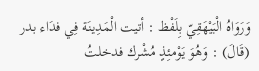وَرَوَاهُ الْبَيْهَقِيّ بِلَفْظ : أتيت الْمَدِينَة فِي فدَاء بدر (قَالَ) : وَهُوَ يَوْمئِذٍ مُشْرك فدخلتُ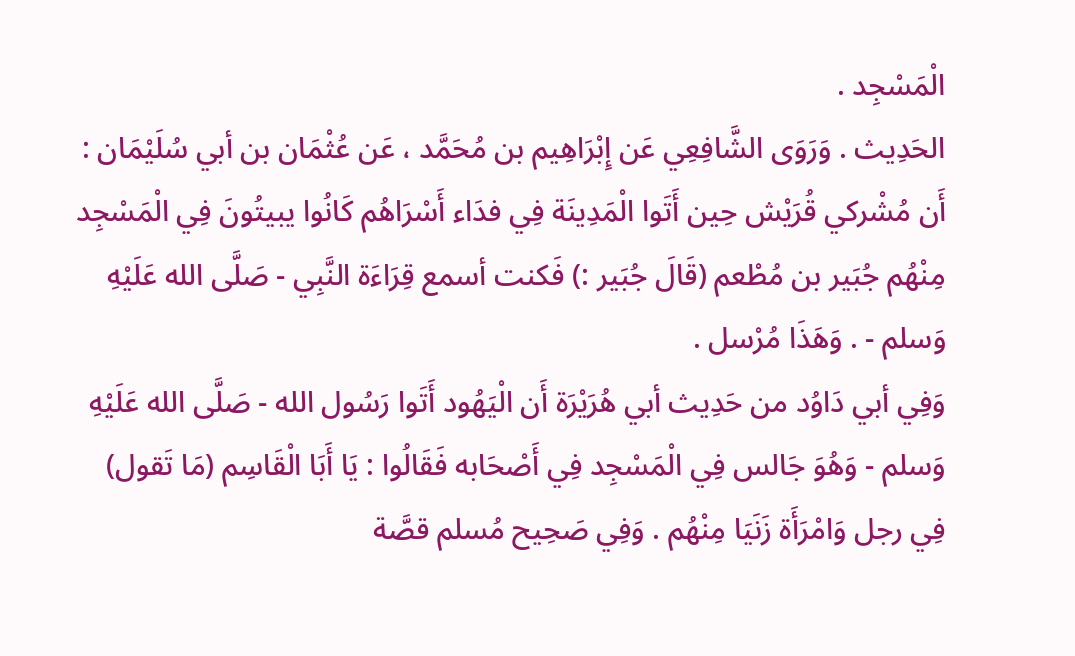الْمَسْجِد .
الحَدِيث . وَرَوَى الشَّافِعِي عَن إِبْرَاهِيم بن مُحَمَّد ، عَن عُثْمَان بن أبي سُلَيْمَان : أَن مُشْركي قُرَيْش حِين أَتَوا الْمَدِينَة فِي فدَاء أَسْرَاهُم كَانُوا يبيتُونَ فِي الْمَسْجِد مِنْهُم جُبَير بن مُطْعم (قَالَ جُبَير :) فَكنت أسمع قِرَاءَة النَّبِي - صَلَّى الله عَلَيْهِ وَسلم - . وَهَذَا مُرْسل .
وَفِي أبي دَاوُد من حَدِيث أبي هُرَيْرَة أَن الْيَهُود أَتَوا رَسُول الله - صَلَّى الله عَلَيْهِ وَسلم - وَهُوَ جَالس فِي الْمَسْجِد فِي أَصْحَابه فَقَالُوا : يَا أَبَا الْقَاسِم (مَا تَقول) فِي رجل وَامْرَأَة زَنَيَا مِنْهُم . وَفِي صَحِيح مُسلم قصَّة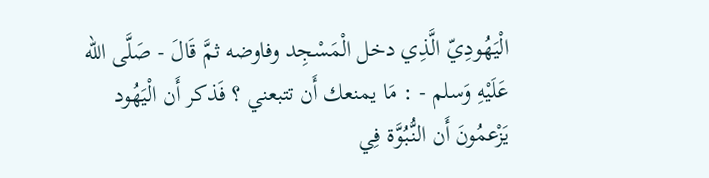الْيَهُودِيّ الَّذِي دخل الْمَسْجِد وفاوضه ثمَّ قَالَ - صَلَّى الله عَلَيْهِ وَسلم - : مَا يمنعك أَن تتبعني ؟ فَذكر أَن الْيَهُود يَزْعمُونَ أَن النُّبُوَّة فِي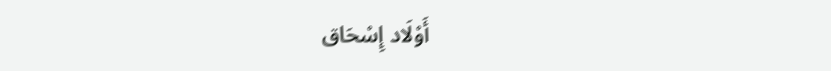أَوْلَاد إِسْحَاق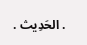. الحَدِيث .